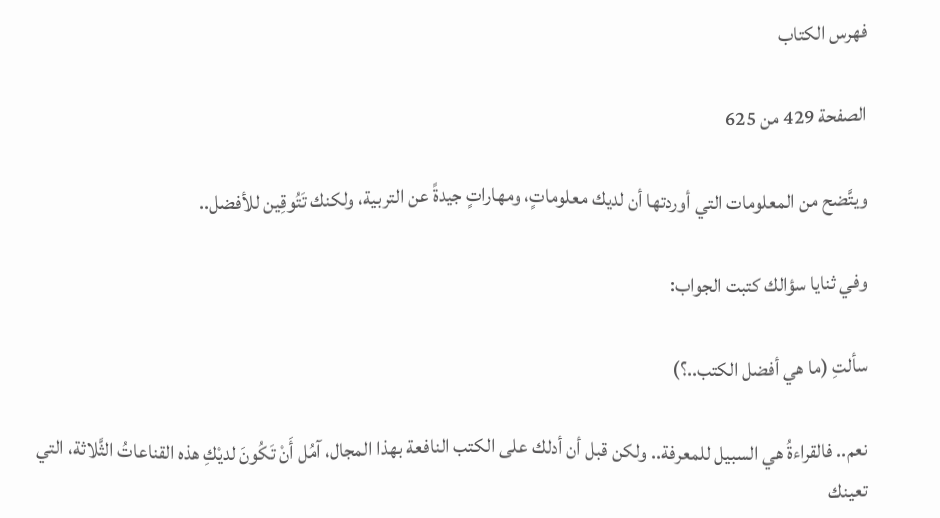فهرس الكتاب

الصفحة 429 من 625

ويتَّضح من المعلومات التي أوردتها أن لديك معلوماتٍ، ومهاراتٍ جيدةً عن التربية، ولكنك تَتُوقِين للأفضل..

وفي ثنايا سؤالك كتبت الجواب:

سألتِ (ما هي أفضل الكتب..؟)

نعم.. فالقراءةُ هي السبيل للمعرفة.. ولكن قبل أن أدلك على الكتب النافعة بهذا المجال، آمُل أَنْ تَكُونَ لديْكِ هذه القناعاتُ الثَّلاثة، التي تعينك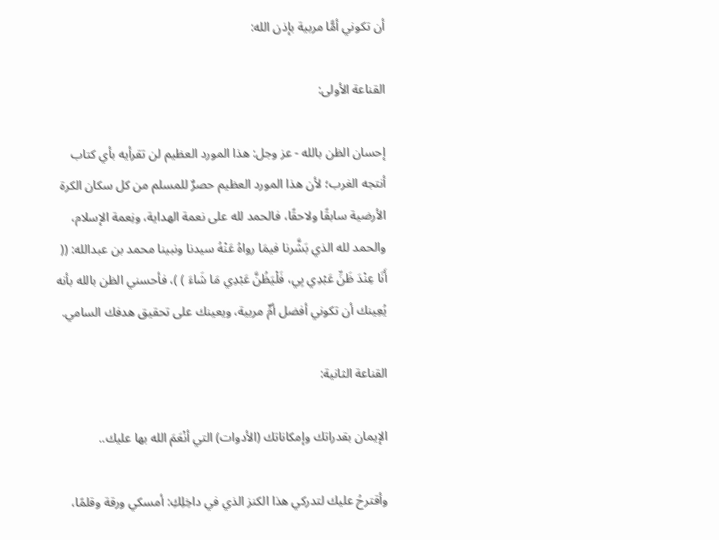أن تكوني أمًّا مربية بإذن الله:

القناعة الأولى:

إحسان الظن بالله - عز وجل: هذا المورد العظيم لن تقرأيه بأي كتاب أنتجه الغرب؛ لأن هذا المورد العظيم حصرٌ للمسلم من كل سكان الكرة الأرضية سابقًا ولاحقًا، فالحمد لله على نعمة الهداية، ونِعمة الإسلام، والحمد لله الذي بَشَّرنا فيمَا رواهُ عَنْهُ سيدنا ونبينا محمد بن عبدالله: (( أَنَا عِنْدَ ظَنِّ عَبْدِي بِي، فَلْيَظُنَّ عَبْدِي مَا شَاءَ ) )، فأحسني الظن بالله بأنه يُعِينك أن تكوني أفضل أمٍّ مربية، ويعينك على تحقيق هدفك السامي.

القناعة الثانية:

الإيمان بقدراتك وإمكاناتك (الأدوات) التي أنْعَمَ الله بها عليك..

وأقترحُ عليك لتدركي هذا الكنز الذي في داخِلِكِ: أمسكي ورقة وقلمًا،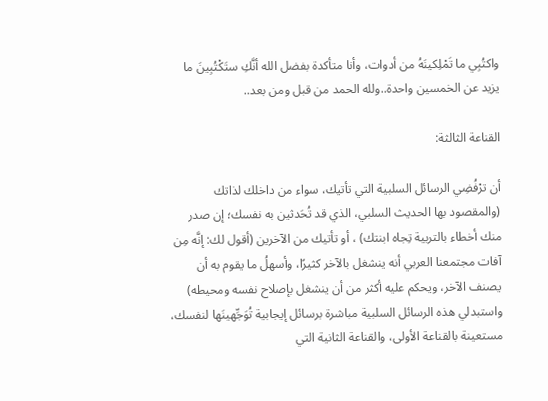واكتُبِي ما تَمْلِكينَهُ من أدوات، وأنا متأكدة بفضل الله أنَّكِ ستَكْتُبِينَ ما يزيد عن الخمسين واحدة..ولله الحمد من قبل ومن بعد..

القناعة الثالثة:

أن ترْفُضِي الرسائل السلبية التي تأتيك، سواء من داخلك لذاتك (والمقصود بها الحديث السلبي، الذي قد تُحَدثين به نفسك؛ إن صدر منك أخطاء بالتربية تِجاه ابنتك) ، أو تأتيك من الآخرين (أقول لك: إنَّه مِن آفات مجتمعنا العربي أنه ينشغل بالآخر كثيرًا، وأسهلُ ما يقوم به أن يصنف الآخر، ويحكم عليه أكثر من أن ينشغل بإصلاح نفسه ومحيطه) واستبدلي هذه الرسائل السلبية مباشرة برسائل إيجابية تُوَجِّهينَها لنفسك، مستعينة بالقناعة الأولى، والقناعة الثانية التي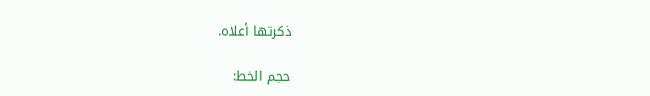ذكرتها أعلاه.

حجم الخط: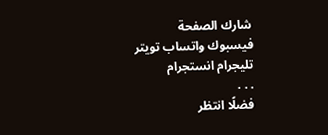شارك الصفحة
فيسبوك واتساب تويتر تليجرام انستجرام
. . .
فضلًا انتظر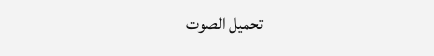تحميل الصوت